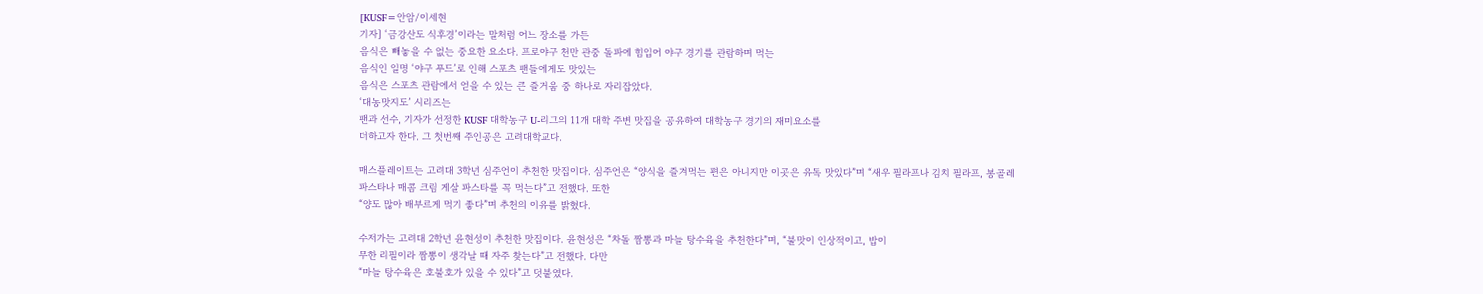[KUSF=안암/이세현
기자] ‘금강산도 식후경’이라는 말처럼 어느 장소를 가든
음식은 빼놓을 수 없는 중요한 요소다. 프로야구 천만 관중 돌파에 힘입어 야구 경기를 관람하며 먹는
음식인 일명 ‘야구 푸드’로 인해 스포츠 팬들에게도 맛있는
음식은 스포츠 관람에서 얻을 수 있는 큰 즐거움 중 하나로 자리잡았다.
‘대농맛지도’ 시리즈는
팬과 선수, 기자가 선정한 KUSF 대학농구 U-리그의 11개 대학 주변 맛집을 공유하여 대학농구 경기의 재미요소를
더하고자 한다. 그 첫번째 주인공은 고려대학교다.

매스플레이트는 고려대 3학년 심주언이 추천한 맛집이다. 심주언은 “양식을 즐겨먹는 편은 아니지만 이곳은 유독 맛있다”며 “새우 필라프나 김치 필라프, 봉골레
파스타나 매콤 크림 게살 파스타를 꼭 먹는다”고 전했다. 또한
“양도 많아 배부르게 먹기 좋다”며 추천의 이유를 밝혔다.

수저가는 고려대 2학년 윤현성이 추천한 맛집이다. 윤현성은 “차돌 짬뽕과 마늘 탕수육을 추천한다”며, “불맛이 인상적이고, 밥이
무한 리필이라 짬뽕이 생각날 때 자주 찾는다”고 전했다. 다만
“마늘 탕수육은 호불호가 있을 수 있다”고 덧붙였다.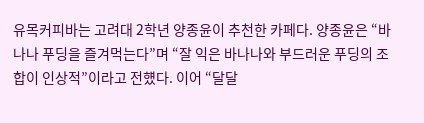유목커피바는 고려대 2학년 양종윤이 추천한 카페다. 양종윤은 “바나나 푸딩을 즐겨먹는다”며 “잘 익은 바나나와 부드러운 푸딩의 조합이 인상적”이라고 전헀다. 이어 “달달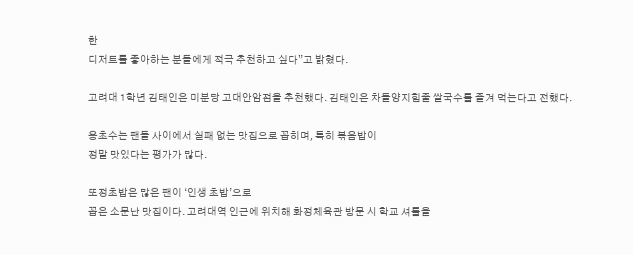한
디저트를 좋아하는 분들에게 적극 추천하고 싶다”고 밝혔다.

고려대 1학년 김태인은 미분당 고대안암점을 추천했다. 김태인은 차돌양지힘줄 쌀국수를 즐겨 먹는다고 전했다.

용초수는 팬들 사이에서 실패 없는 맛집으로 꼽히며, 특히 볶음밥이
정말 맛있다는 평가가 많다.

또정초밥은 많은 팬이 ‘인생 초밥’으로
꼽은 소문난 맛집이다. 고려대역 인근에 위치해 화정체육관 방문 시 학교 셔틀을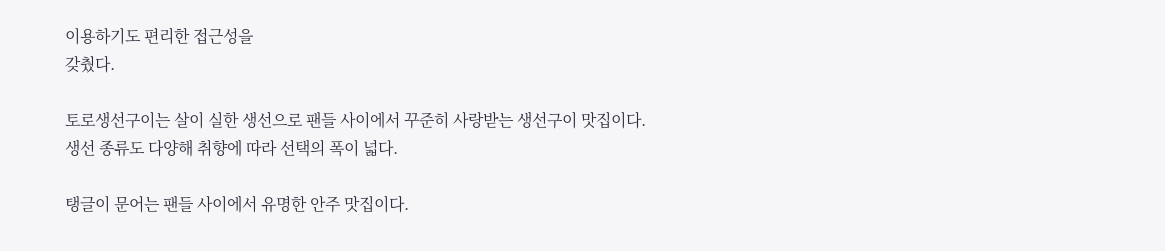이용하기도 편리한 접근성을
갖췄다.

토로생선구이는 살이 실한 생선으로 팬들 사이에서 꾸준히 사랑받는 생선구이 맛집이다. 생선 종류도 다양해 취향에 따라 선택의 폭이 넓다.

탱글이 문어는 팬들 사이에서 유명한 안주 맛집이다.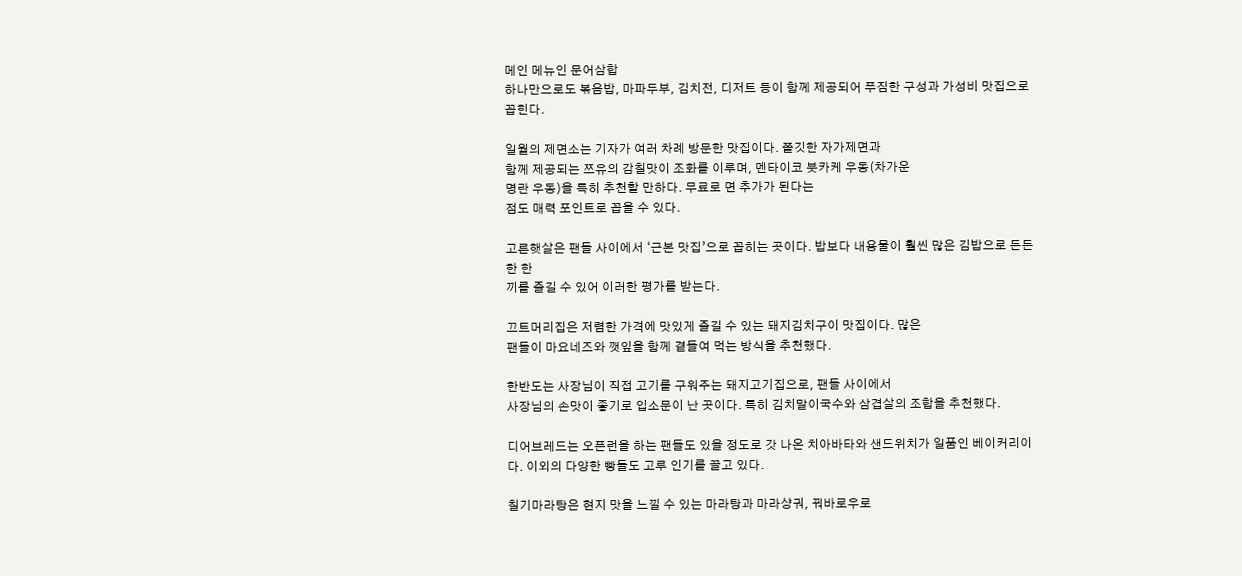메인 메뉴인 문어삼합
하나만으로도 볶음밥, 마파두부, 김치전, 디저트 등이 함께 제공되어 푸짐한 구성과 가성비 맛집으로 꼽힌다.

일월의 제면소는 기자가 여러 차례 방문한 맛집이다. 쫄깃한 자가제면과
함께 제공되는 쯔유의 감칠맛이 조화를 이루며, 멘타이코 붓카케 우동(차가운
명란 우동)을 특히 추천할 만하다. 무료로 면 추가가 된다는
점도 매력 포인트로 꼽을 수 있다.

고른햇살은 팬들 사이에서 ‘근본 맛집’으로 꼽히는 곳이다. 밥보다 내용물이 훨씬 많은 김밥으로 든든한 한
끼를 즐길 수 있어 이러한 평가를 받는다.

끄트머리집은 저렴한 가격에 맛있게 즐길 수 있는 돼지김치구이 맛집이다. 많은
팬들이 마요네즈와 깻잎을 함께 곁들여 먹는 방식을 추천했다.

한반도는 사장님이 직접 고기를 구워주는 돼지고기집으로, 팬들 사이에서
사장님의 손맛이 좋기로 입소문이 난 곳이다. 특히 김치말이국수와 삼겹살의 조합을 추천했다.

디어브레드는 오픈런을 하는 팬들도 있을 정도로 갓 나온 치아바타와 샌드위치가 일품인 베이커리이다. 이외의 다양한 빵들도 고루 인기를 끌고 있다.

칠기마라탕은 현지 맛을 느낄 수 있는 마라탕과 마라샹궈, 꿔바로우로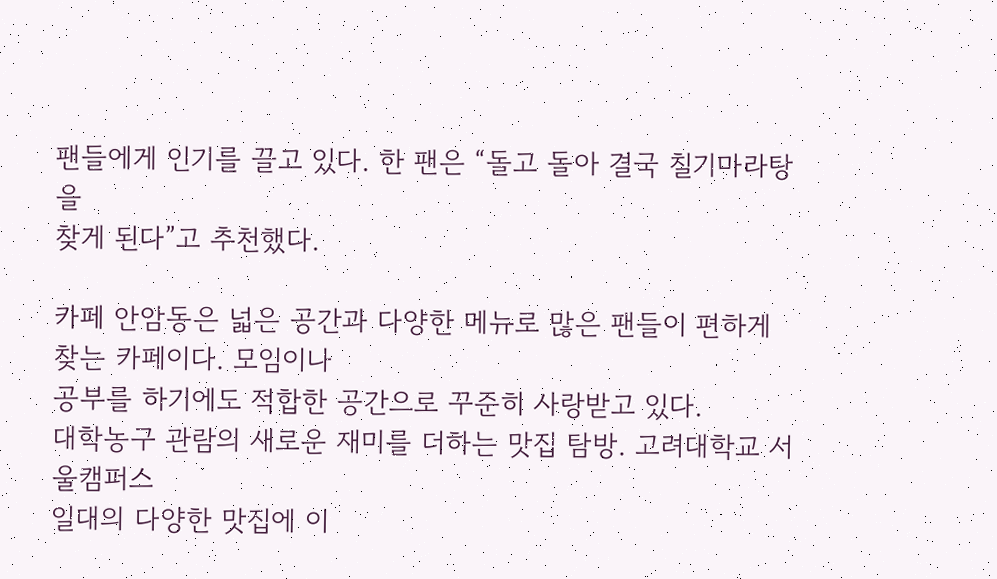팬들에게 인기를 끌고 있다. 한 팬은 “돌고 돌아 결국 칠기마라탕을
찾게 된다”고 추천했다.

카페 안암동은 넓은 공간과 다양한 메뉴로 많은 팬들이 편하게 찾는 카페이다. 모임이나
공부를 하기에도 적합한 공간으로 꾸준히 사랑받고 있다.
대학농구 관람의 새로운 재미를 더하는 맛집 탐방. 고려대학교 서울캠퍼스
일대의 다양한 맛집에 이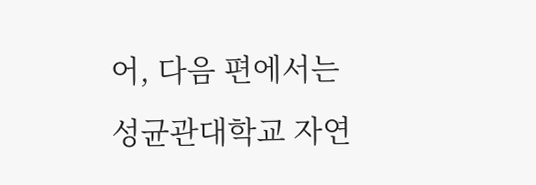어, 다음 편에서는 성균관대학교 자연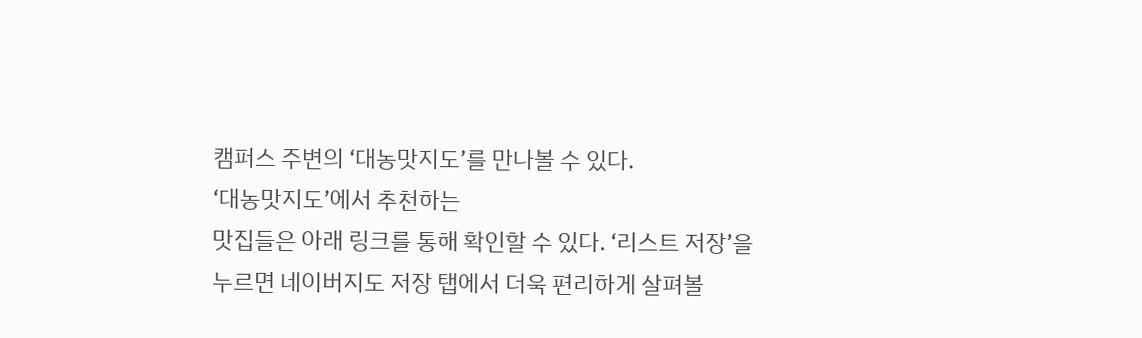캠퍼스 주변의 ‘대농맛지도’를 만나볼 수 있다.
‘대농맛지도’에서 추천하는
맛집들은 아래 링크를 통해 확인할 수 있다. ‘리스트 저장’을
누르면 네이버지도 저장 탭에서 더욱 편리하게 살펴볼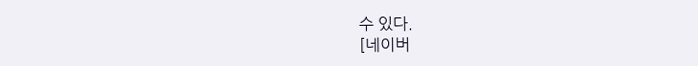수 있다.
[네이버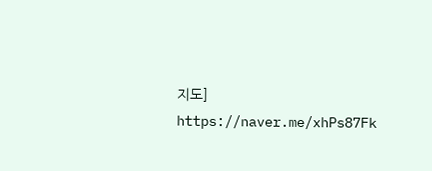지도]
https://naver.me/xhPs87Fk